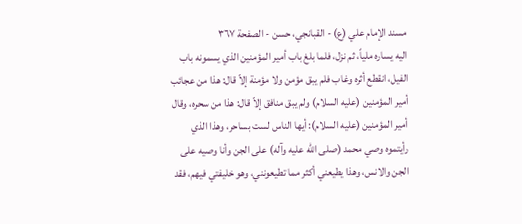مسند الإمام علي (ع) - القبانجي، حسن - الصفحة ٣٦٧
اليه يساره ملياً، ثم نزل، فلما بلغ باب أمير المؤمنين الذي يسمونه باب الفيل، انقطع أثره وغاب فلم يبق مؤمن ولا مؤمنة إلاّ قال: هذا من عجائب أمير المؤمنين (عليه السلام) ولم يبق منافق إلاّ قال: هذا من سحره، وقال أمير المؤمنين (عليه السلام): أيها الناس لست بساحر، وهذا الذي رأيتموه وصي محمد (صلى الله عليه وآله) على الجن وأنا وصيه على الجن والانس، وهذا يطيعني أكثر مما تطيعونني، وهو خليفتي فيهم، فقد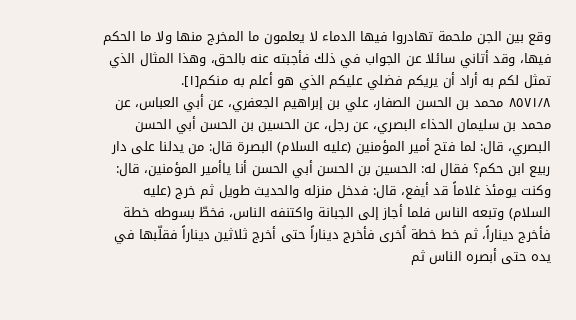وقع بين الجن ملحمة تهادروا فيها الدماء لا يعلمون ما المخرج منها ولا ما الحكم فيها، وقد أتاني سائلا عن الجواب في ذلك فأجبته عنه بالحق، وهذا المثال الذي تمثل لكم به أراد أن يريكم فضلي عليكم الذي هو أعلم به منكم[١].
٨٥٧١/٨ محمد بن الحسن الصفار، علي بن إبراهيم الجعفري، عن أبي العباس، عن محمد بن سليمان الحذاء البصري، عن رجل، عن الحسين بن الحسن أبي الحسن البصري، قال: لما فتح أمير المؤمنين (عليه السلام) البصرة قال: من يدلنا على دار ربيع ابن حكم؟ فقال له: الحسين بن الحسن أبي الحسن أنا ياأمير المؤمنين، قال: وكنت يومئذ غلاماً قد أيفع، قال: فدخل منزله والحديث طويل ثم خرج (عليه السلام) وتبعه الناس فلما أجاز إلى الجبانة واكتنفه الناس، فخطّ بسوطه خطة فأخرج ديناراً، ثم خط خطة اُخرى فأخرج ديناراً حتى أخرج ثلاثين ديناراً فقلّبها في يده حتى أبصره الناس ثم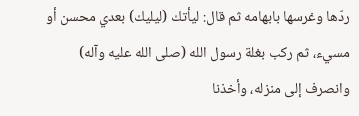ردّها وغرسها بابهامه ثم قال: ليأتك (ليليك) بعدي محسن أو مسيء، ثم ركب بغلة رسول الله (صلى الله عليه وآله) وانصرف إلى منزله، وأخذنا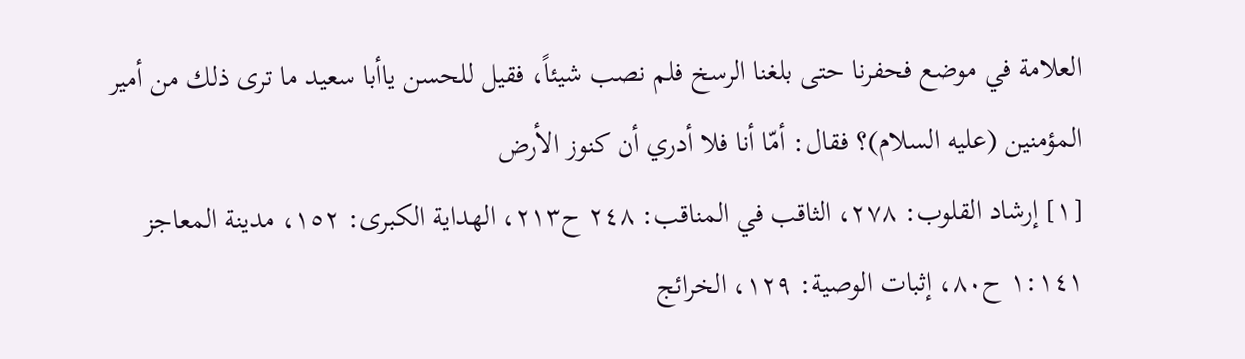العلامة في موضع فحفرنا حتى بلغنا الرسخ فلم نصب شيئاً، فقيل للحسن ياأبا سعيد ما ترى ذلك من أمير المؤمنين (عليه السلام)؟ فقال: أمّا أنا فلا أدري أن كنوز الأرض
[١] إرشاد القلوب: ٢٧٨، الثاقب في المناقب: ٢٤٨ ح٢١٣، الهداية الكبرى: ١٥٢، مدينة المعاجز ١:١٤١ ح٨٠، إثبات الوصية: ١٢٩، الخرائج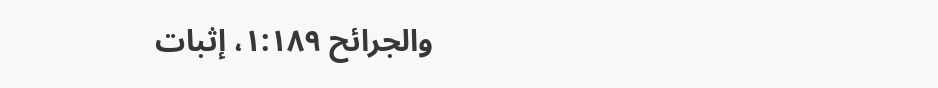والجرائح ١:١٨٩، إثبات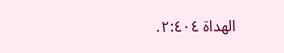الهداة ٢:٤٠٤.